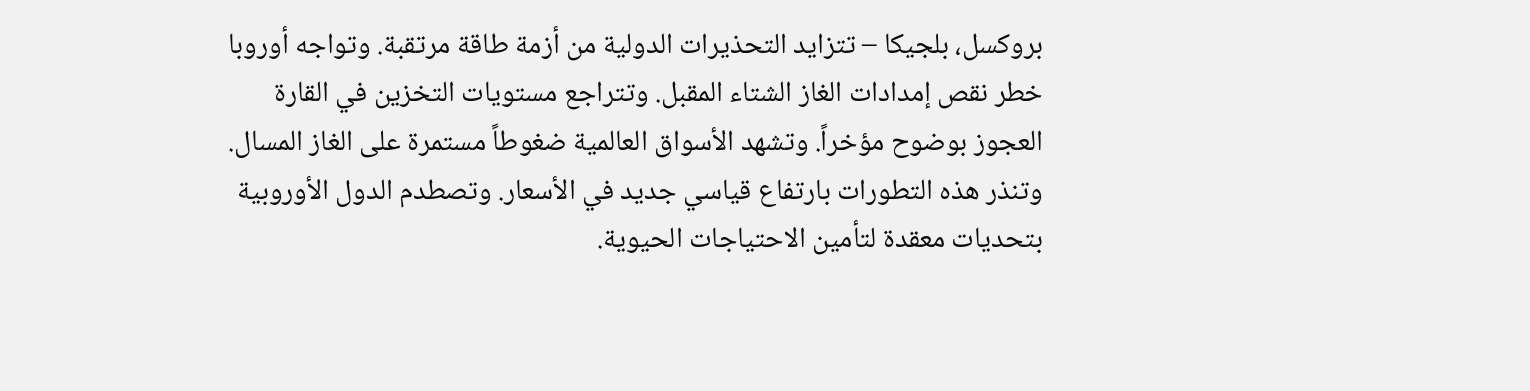بروكسل، بلجيكا – تتزايد التحذيرات الدولية من أزمة طاقة مرتقبة. وتواجه أوروبا خطر نقص إمدادات الغاز الشتاء المقبل. وتتراجع مستويات التخزين في القارة العجوز بوضوح مؤخراً. وتشهد الأسواق العالمية ضغوطاً مستمرة على الغاز المسال. وتنذر هذه التطورات بارتفاع قياسي جديد في الأسعار. وتصطدم الدول الأوروبية بتحديات معقدة لتأمين الاحتياجات الحيوية.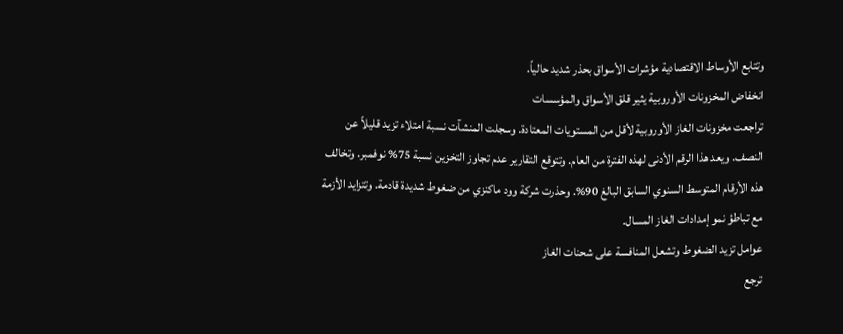وتتابع الأوساط الاقتصادية مؤشرات الأسواق بحذر شديد حالياً.
انخفاض المخزونات الأوروبية يثير قلق الأسواق والمؤسسات
تراجعت مخزونات الغاز الأوروبية لأقل من المستويات المعتادة. وسجلت المنشآت نسبة امتلاء تزيد قليلاً عن النصف. ويعد هذا الرقم الأدنى لهذه الفترة من العام. وتتوقع التقارير عدم تجاوز التخزين نسبة 75% نوفمبر. وتخالف هذه الأرقام المتوسط السنوي السابق البالغ 90%. وحذرت شركة وود ماكنزي من ضغوط شديدة قادمة. وتتزايد الأزمة مع تباطؤ نمو إمدادات الغاز المسال.
عوامل تزيد الضغوط وتشعل المنافسة على شحنات الغاز
ترجع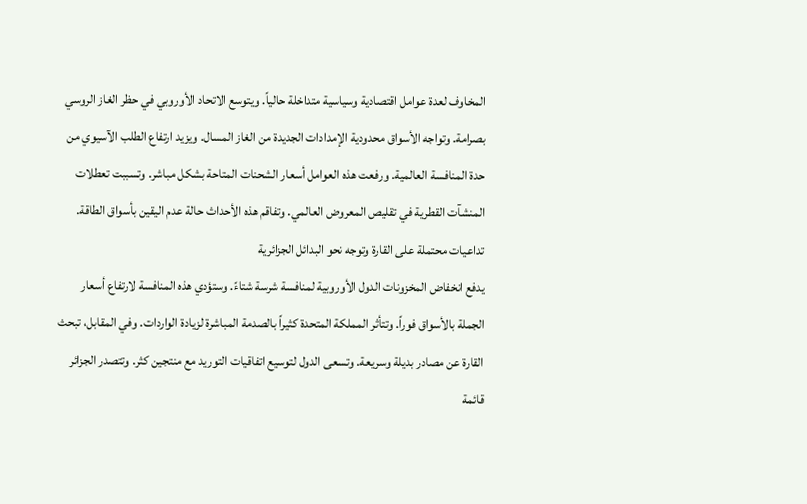المخاوف لعدة عوامل اقتصادية وسياسية متداخلة حالياً. ويتوسع الاتحاد الأوروبي في حظر الغاز الروسي بصرامة. وتواجه الأسواق محدودية الإمدادات الجديدة من الغاز المسال. ويزيد ارتفاع الطلب الآسيوي من حدة المنافسة العالمية. ورفعت هذه العوامل أسعار الشحنات المتاحة بشكل مباشر. وتسببت تعطلات المنشآت القطرية في تقليص المعروض العالمي. وتفاقم هذه الأحداث حالة عدم اليقين بأسواق الطاقة.
تداعيات محتملة على القارة وتوجه نحو البدائل الجزائرية
يدفع انخفاض المخزونات الدول الأوروبية لمنافسة شرسة شتاءً. وستؤدي هذه المنافسة لارتفاع أسعار الجملة بالأسواق فوراً. وتتأثر المملكة المتحدة كثيراً بالصدمة المباشرة لزيادة الواردات. وفي المقابل، تبحث القارة عن مصادر بديلة وسريعة. وتسعى الدول لتوسيع اتفاقيات التوريد مع منتجين كثر. وتتصدر الجزائر قائمة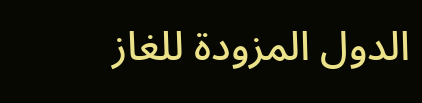الدول المزودة للغاز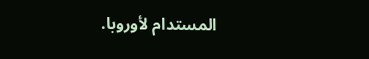المستدام لأوروبا.